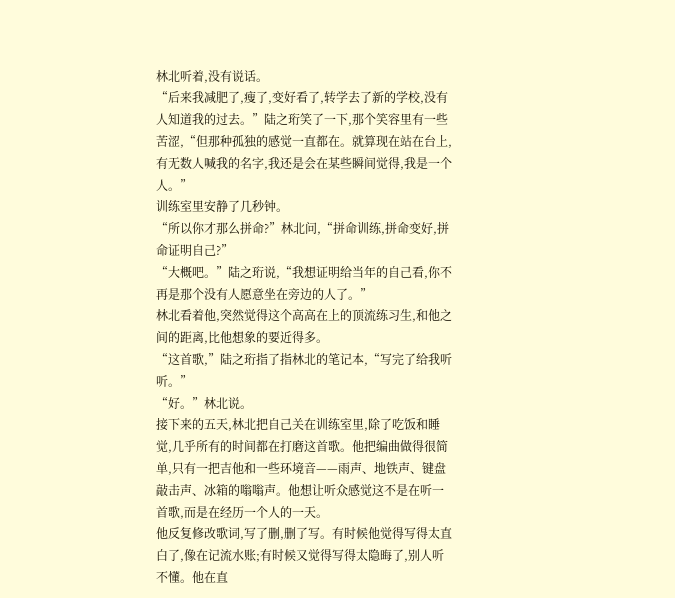林北听着,没有说话。
“后来我减肥了,瘦了,变好看了,转学去了新的学校,没有人知道我的过去。”陆之珩笑了一下,那个笑容里有一些苦涩,“但那种孤独的感觉一直都在。就算现在站在台上,有无数人喊我的名字,我还是会在某些瞬间觉得,我是一个人。”
训练室里安静了几秒钟。
“所以你才那么拼命?”林北问,“拼命训练,拼命变好,拼命证明自己?”
“大概吧。”陆之珩说,“我想证明给当年的自己看,你不再是那个没有人愿意坐在旁边的人了。”
林北看着他,突然觉得这个高高在上的顶流练习生,和他之间的距离,比他想象的要近得多。
“这首歌,”陆之珩指了指林北的笔记本,“写完了给我听听。”
“好。”林北说。
接下来的五天,林北把自己关在训练室里,除了吃饭和睡觉,几乎所有的时间都在打磨这首歌。他把编曲做得很简单,只有一把吉他和一些环境音——雨声、地铁声、键盘敲击声、冰箱的嗡嗡声。他想让听众感觉这不是在听一首歌,而是在经历一个人的一天。
他反复修改歌词,写了删,删了写。有时候他觉得写得太直白了,像在记流水账;有时候又觉得写得太隐晦了,别人听不懂。他在直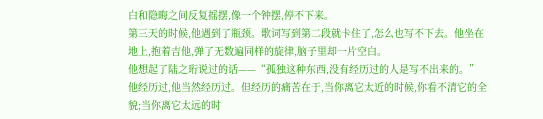白和隐晦之间反复摇摆,像一个钟摆,停不下来。
第三天的时候,他遇到了瓶颈。歌词写到第二段就卡住了,怎么也写不下去。他坐在地上,抱着吉他,弹了无数遍同样的旋律,脑子里却一片空白。
他想起了陆之珩说过的话——“孤独这种东西,没有经历过的人是写不出来的。”他经历过,他当然经历过。但经历的痛苦在于,当你离它太近的时候,你看不清它的全貌;当你离它太远的时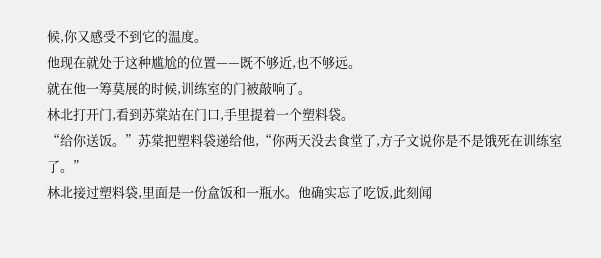候,你又感受不到它的温度。
他现在就处于这种尴尬的位置——既不够近,也不够远。
就在他一筹莫展的时候,训练室的门被敲响了。
林北打开门,看到苏棠站在门口,手里提着一个塑料袋。
“给你送饭。”苏棠把塑料袋递给他,“你两天没去食堂了,方子文说你是不是饿死在训练室了。”
林北接过塑料袋,里面是一份盒饭和一瓶水。他确实忘了吃饭,此刻闻